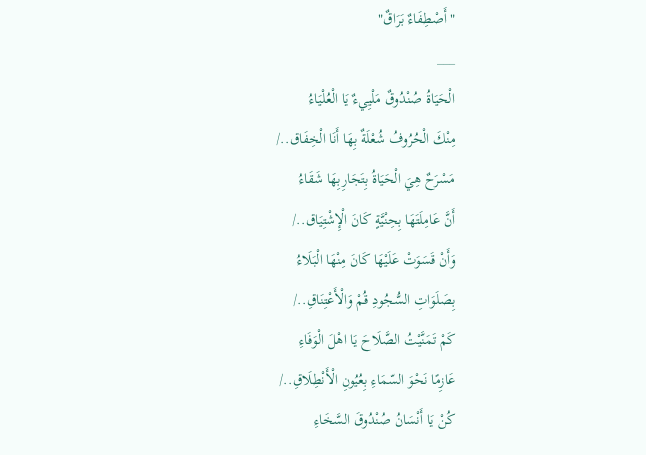"أَصْطِفَاءٌ بَرَاقٌ"
___
الْحَيَاةُ صُنْدُوقٌ مَلْيِيءٌ يَا الْعُلْيَاءُ
مِنْكَ الْحُرُوفُ شُعْلَةٌ بِهَا أَنَا الْخِفَاق../
مَسْرَحٌ هِيَ الْحَيَاةُ بِتَجَارِبِهَا شَقَاءُ
أَنَّ عَامِلَتَهَا بِحِنْيَّةٍ كَانَ الْإِشْتِيَاق../
وَأَنْ قَسَوَتْ عَلَيْهَا كَانَ مِنْهَا الْبَلَاءُ
بِصَلَوَاتِ السُّجُودِ قُمْ وَالْأَعْتِنَاقِ../
كَمْ تَمَنَّيْتُ الصَّلَاحَ يَا اهْلَ الْوَفَاءِ
عَازِمًا نَحْوَ السّمَاءِ بِعُيُونِ الْأَنْطِلَاقِ../
كُنْ يَا أَنْسَانُ صُنْدُوقَ السَّخَاءِ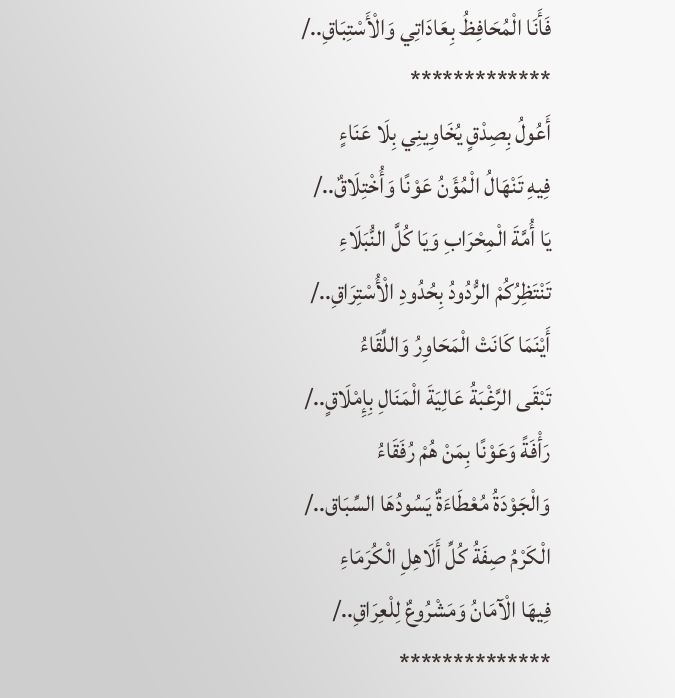فَأَنَا الْمُحَافِظُ بِعَادَاتِي وَالْأَسْتِبَاقِ../
*************
أَعُولُ بِصِدْقٍ يُخَاوِينِي بِلَا عَنَاءٍ
فِيهِ تَنْهَالُ الْمُؤَنُ عَوْنًا وَأُخْتِلَاقٌ../
يَا أُمَّةَ الْمِحْرَابِ وَيَا كُلَّ النُّبَلَاءِ
تَنْتَظِرُكُمْ الرُّدُودُ بِحُدُودِ الْأُسْتِرَاقِ../
أَيْنَمَا كَانَتْ الْمَحَاوِرُ وَاللِّقَاءُ
تَبْقَى الرَّغْبَةُ عَالِيَةَ الْمَنَالِ بِإِمْلَاقٍ../
رَأْفَةً وَعَوْنًا بِمَنْ هُمْ رُفَقَاءُ
وَالْجَوْدَةُ مُعْطَاءَةٌ يَسُودُهَا السِّبَاق../
الْكَرْمُ صِفَةُ كُلِّ أَلَاهِلِ الْكُرَمَاءِ
فِيهَا الْآمَانُ وَمَشْرُوعٌ لِلْعِرَاقِ../
**************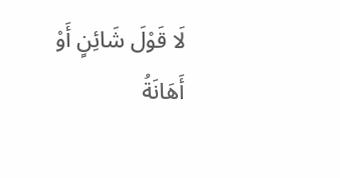لَا قَوْلَ شَائِنٍ أَوْ أَهَانَةُ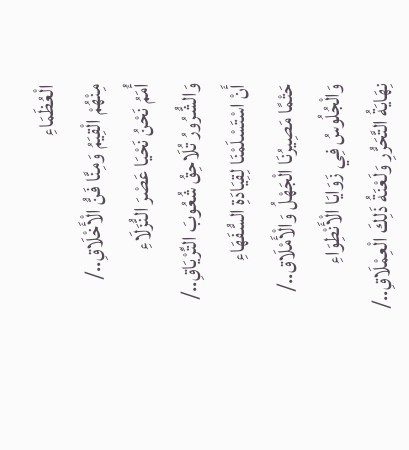الْعُظَمَاءِ
مِنْهُمْ الْقِيَمُ وَمِنَّا فَنُّ الْأَخْلَاقِ../
أُمَمُ نَحْنُ نَحْيَا عَصْرَ النُّزَلَاءِ
وَالشُّرُورُ تُلَاحِقُ شُعُوبَ التِّرْيَاقِ../
أَنْ اسْتَسْلَمْنَا لِقِيَادَةِ السُّفَهَاءِ
حَتْمًا مَصِيرُنَا الْجَهْلُ وَالْأَمْلَاق../
وَالْجُلُوسُ فِي زَوَايَا الْأَنْطِوَاءِ
نِهَايَةُ التَّحَرُّرِ وَلَعْنَةُ ذَلِكَ الْعِمْلَاقِ../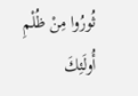ثُورُوا مِنْ ظُلْمِ أُولَئِكَ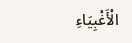الْأَغْبِيَاءِ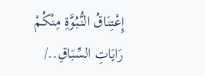إِعْتِنَاقُ النُّبُوَّةِ مِنْكُمْ رَايَاتِ السِّبَاقِ../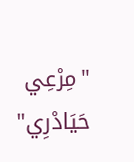"مِرْعِي حَيَادْرِي"